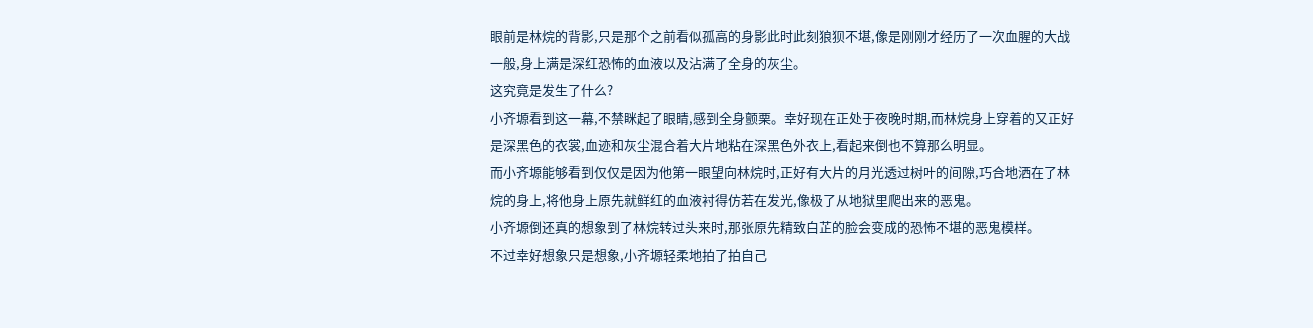眼前是林烷的背影,只是那个之前看似孤高的身影此时此刻狼狈不堪,像是刚刚才经历了一次血腥的大战一般,身上满是深红恐怖的血液以及沾满了全身的灰尘。
这究竟是发生了什么?
小齐塬看到这一幕,不禁眯起了眼睛,感到全身颤栗。幸好现在正处于夜晚时期,而林烷身上穿着的又正好是深黑色的衣裳,血迹和灰尘混合着大片地粘在深黑色外衣上,看起来倒也不算那么明显。
而小齐塬能够看到仅仅是因为他第一眼望向林烷时,正好有大片的月光透过树叶的间隙,巧合地洒在了林烷的身上,将他身上原先就鲜红的血液衬得仿若在发光,像极了从地狱里爬出来的恶鬼。
小齐塬倒还真的想象到了林烷转过头来时,那张原先精致白芷的脸会变成的恐怖不堪的恶鬼模样。
不过幸好想象只是想象,小齐塬轻柔地拍了拍自己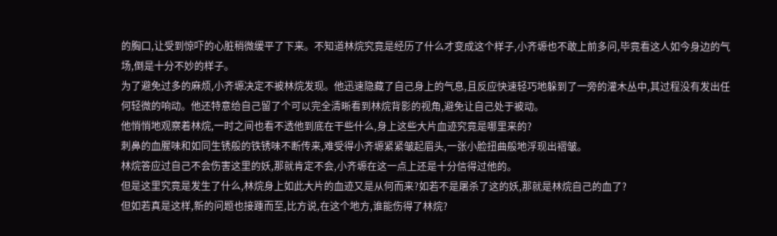的胸口,让受到惊吓的心脏稍微缓平了下来。不知道林烷究竟是经历了什么才变成这个样子,小齐塬也不敢上前多问,毕竟看这人如今身边的气场,倒是十分不妙的样子。
为了避免过多的麻烦,小齐塬决定不被林烷发现。他迅速隐藏了自己身上的气息,且反应快速轻巧地躲到了一旁的灌木丛中,其过程没有发出任何轻微的响动。他还特意给自己留了个可以完全清晰看到林烷背影的视角,避免让自己处于被动。
他悄悄地观察着林烷,一时之间也看不透他到底在干些什么,身上这些大片血迹究竟是哪里来的?
刺鼻的血腥味和如同生锈般的铁锈味不断传来,难受得小齐塬紧紧皱起眉头,一张小脸扭曲般地浮现出褶皱。
林烷答应过自己不会伤害这里的妖,那就肯定不会,小齐塬在这一点上还是十分信得过他的。
但是这里究竟是发生了什么,林烷身上如此大片的血迹又是从何而来?如若不是屠杀了这的妖,那就是林烷自己的血了?
但如若真是这样,新的问题也接踵而至,比方说,在这个地方,谁能伤得了林烷?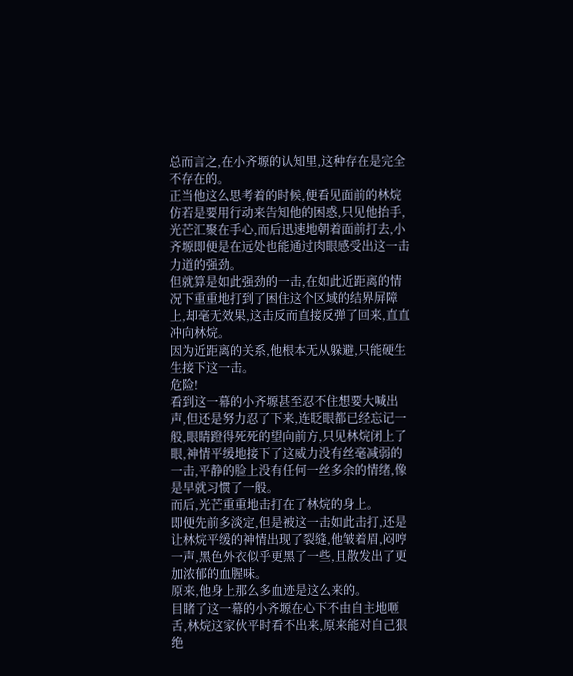总而言之,在小齐塬的认知里,这种存在是完全不存在的。
正当他这么思考着的时候,便看见面前的林烷仿若是要用行动来告知他的困惑,只见他抬手,光芒汇聚在手心,而后迅速地朝着面前打去,小齐塬即便是在远处也能通过肉眼感受出这一击力道的强劲。
但就算是如此强劲的一击,在如此近距离的情况下重重地打到了困住这个区域的结界屏障上,却毫无效果,这击反而直接反弹了回来,直直冲向林烷。
因为近距离的关系,他根本无从躲避,只能硬生生接下这一击。
危险!
看到这一幕的小齐塬甚至忍不住想要大喊出声,但还是努力忍了下来,连眨眼都已经忘记一般,眼睛蹬得死死的望向前方,只见林烷闭上了眼,神情平缓地接下了这威力没有丝毫减弱的一击,平静的脸上没有任何一丝多余的情绪,像是早就习惯了一般。
而后,光芒重重地击打在了林烷的身上。
即便先前多淡定,但是被这一击如此击打,还是让林烷平缓的神情出现了裂缝,他皱着眉,闷哼一声,黑色外衣似乎更黑了一些,且散发出了更加浓郁的血腥味。
原来,他身上那么多血迹是这么来的。
目睹了这一幕的小齐塬在心下不由自主地咂舌,林烷这家伙平时看不出来,原来能对自己狠绝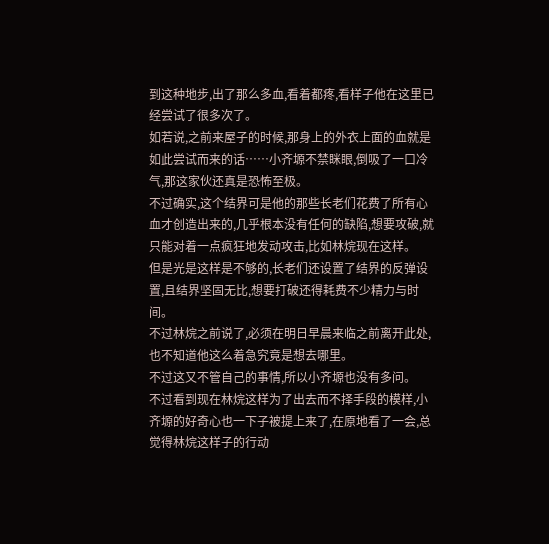到这种地步,出了那么多血,看着都疼,看样子他在这里已经尝试了很多次了。
如若说,之前来屋子的时候,那身上的外衣上面的血就是如此尝试而来的话……小齐塬不禁眯眼,倒吸了一口冷气,那这家伙还真是恐怖至极。
不过确实,这个结界可是他的那些长老们花费了所有心血才创造出来的,几乎根本没有任何的缺陷,想要攻破,就只能对着一点疯狂地发动攻击,比如林烷现在这样。
但是光是这样是不够的,长老们还设置了结界的反弹设置,且结界坚固无比,想要打破还得耗费不少精力与时间。
不过林烷之前说了,必须在明日早晨来临之前离开此处,也不知道他这么着急究竟是想去哪里。
不过这又不管自己的事情,所以小齐塬也没有多问。
不过看到现在林烷这样为了出去而不择手段的模样,小齐塬的好奇心也一下子被提上来了,在原地看了一会,总觉得林烷这样子的行动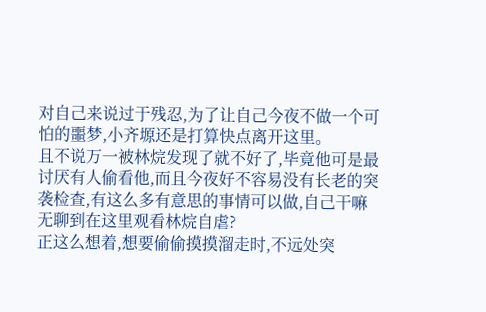对自己来说过于残忍,为了让自己今夜不做一个可怕的噩梦,小齐塬还是打算快点离开这里。
且不说万一被林烷发现了就不好了,毕竟他可是最讨厌有人偷看他,而且今夜好不容易没有长老的突袭检查,有这么多有意思的事情可以做,自己干嘛无聊到在这里观看林烷自虐?
正这么想着,想要偷偷摸摸溜走时,不远处突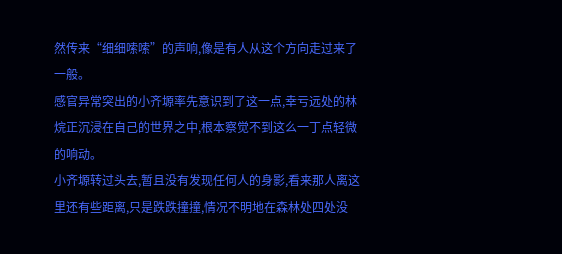然传来“细细嗦嗦”的声响,像是有人从这个方向走过来了一般。
感官异常突出的小齐塬率先意识到了这一点,幸亏远处的林烷正沉浸在自己的世界之中,根本察觉不到这么一丁点轻微的响动。
小齐塬转过头去,暂且没有发现任何人的身影,看来那人离这里还有些距离,只是跌跌撞撞,情况不明地在森林处四处没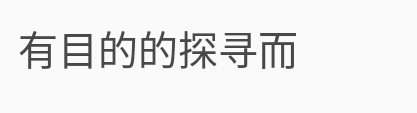有目的的探寻而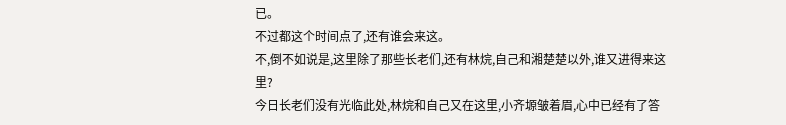已。
不过都这个时间点了,还有谁会来这。
不,倒不如说是,这里除了那些长老们,还有林烷,自己和湘楚楚以外,谁又进得来这里?
今日长老们没有光临此处,林烷和自己又在这里,小齐塬皱着眉,心中已经有了答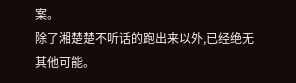案。
除了湘楚楚不听话的跑出来以外,已经绝无其他可能。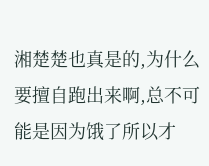湘楚楚也真是的,为什么要擅自跑出来啊,总不可能是因为饿了所以才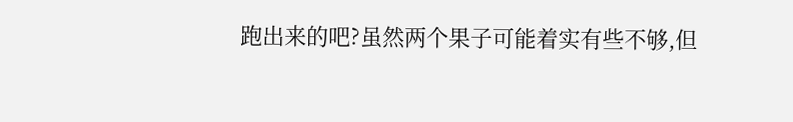跑出来的吧?虽然两个果子可能着实有些不够,但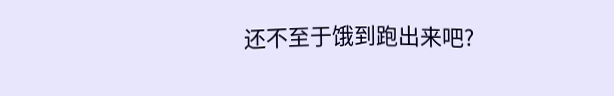还不至于饿到跑出来吧?